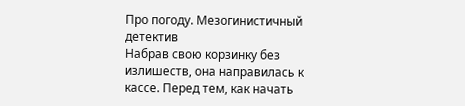Про погоду. Мезогинистичный детектив
Набрав свою корзинку без излишеств, она направилась к кассе. Перед тем, как начать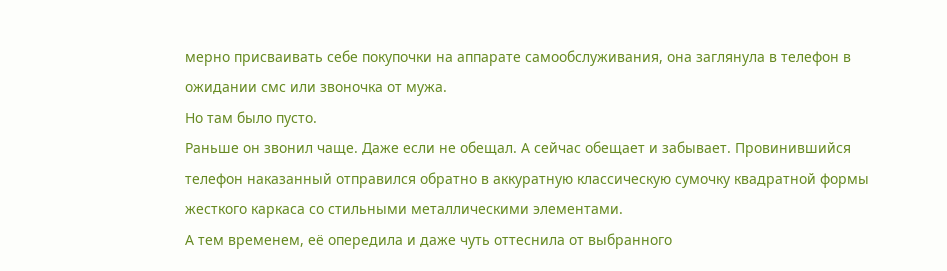мерно присваивать себе покупочки на аппарате самообслуживания, она заглянула в телефон в ожидании смс или звоночка от мужа.
Но там было пусто.
Раньше он звонил чаще. Даже если не обещал. А сейчас обещает и забывает. Провинившийся телефон наказанный отправился обратно в аккуратную классическую сумочку квадратной формы жесткого каркаса со стильными металлическими элементами.
А тем временем, её опередила и даже чуть оттеснила от выбранного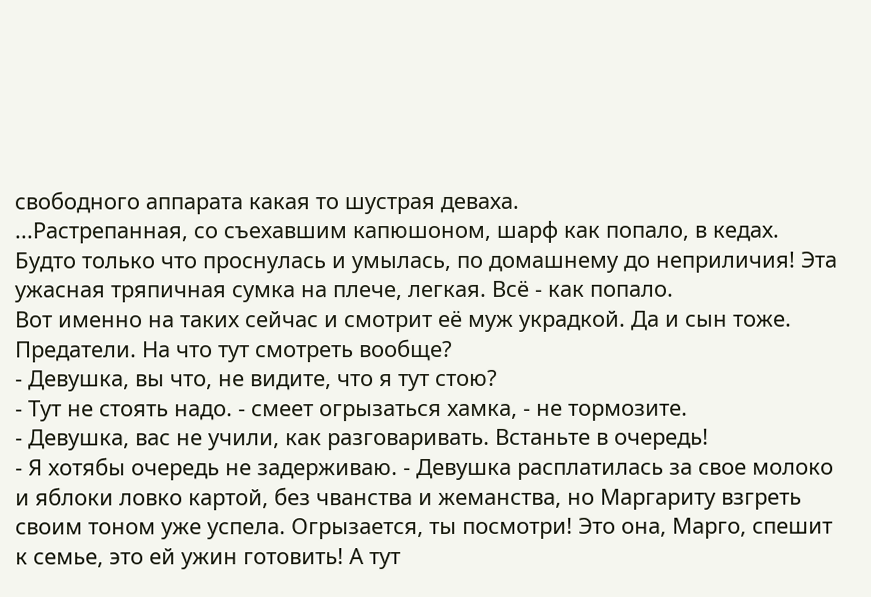свободного аппарата какая то шустрая деваха.
...Растрепанная, со съехавшим капюшоном, шарф как попало, в кедах. Будто только что проснулась и умылась, по домашнему до неприличия! Эта ужасная тряпичная сумка на плече, легкая. Всё - как попало.
Вот именно на таких сейчас и смотрит её муж украдкой. Да и сын тоже. Предатели. На что тут смотреть вообще?
- Девушка, вы что, не видите, что я тут стою?
- Тут не стоять надо. - смеет огрызаться хамка, - не тормозите.
- Девушка, вас не учили, как разговаривать. Встаньте в очередь!
- Я хотябы очередь не задерживаю. - Девушка расплатилась за свое молоко и яблоки ловко картой, без чванства и жеманства, но Маргариту взгреть своим тоном уже успела. Огрызается, ты посмотри! Это она, Марго, спешит к семье, это ей ужин готовить! А тут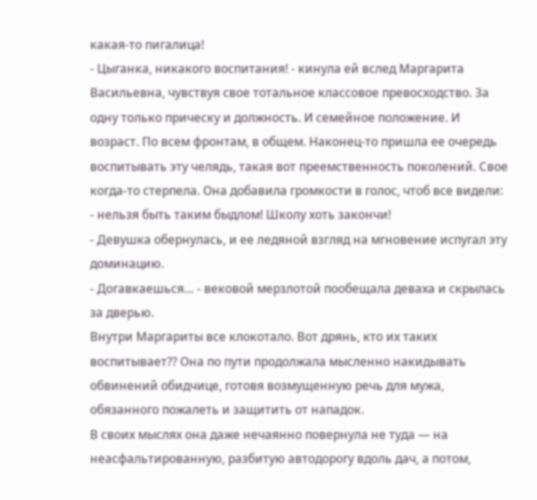какая-то пигалица!
- Цыганка, никакого воспитания! - кинула ей вслед Маргарита Васильевна, чувствуя свое тотальное классовое превосходство. За одну только прическу и должность. И семейное положение. И возраст. По всем фронтам, в общем. Наконец-то пришла ее очередь воспитывать эту челядь, такая вот преемственность поколений. Свое когда-то стерпела. Она добавила громкости в голос, чтоб все видели: - нельзя быть таким быдлом! Школу хоть закончи!
- Девушка обернулась, и ее ледяной взгляд на мгновение испугал эту доминацию.
- Догавкаешься… - вековой мерзлотой пообещала деваха и скрылась за дверью.
Внутри Маргариты все клокотало. Вот дрянь, кто их таких воспитывает?? Она по пути продолжала мысленно накидывать обвинений обидчице, готовя возмущенную речь для мужа, обязанного пожалеть и защитить от нападок.
В своих мыслях она даже нечаянно повернула не туда — на неасфальтированную, разбитую автодорогу вдоль дач, а потом,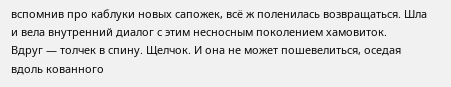вспомнив про каблуки новых сапожек, всё ж поленилась возвращаться. Шла и вела внутренний диалог с этим несносным поколением хамовиток.
Вдруг — толчек в спину. Щелчок. И она не может пошевелиться, оседая вдоль кованного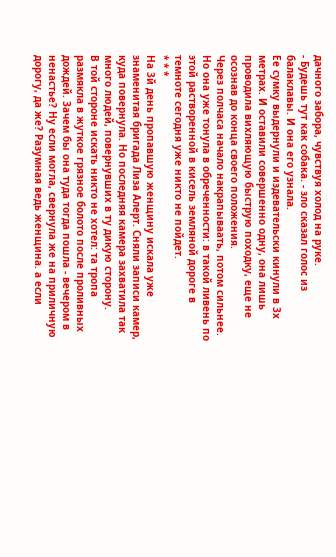дачного забора, чувствуя холод на руке.
- Будешь тут как собака. - зло сказал голос из балаклавы. И она его узнала.
Ее сумку выдернули и издевательски кинули в 3х метрах. И оставили совершенно одну, она лишь проводила вихляющую быструю походку, еще не осознав до конца своего положения.
Через полчаса начало накрапываать, потом сильнее. Но она уже тонула в обреченности: в такой ливень по этой растворенной в кисель земляной дороге в темноте сегодня уже никто не пойдет.
* * *
На 3й день пропавшую женщину искала уже знаменитая бригада Лиза Алерт. Сняли записи камер, куда повернула. Но последняя камера захватила так много людей, повернувших в ту дикую сторону.
В той стороне искать никто не хотел: та тропа размякла в жуткое грязное болото после проливных дождей. Зачем бы она туда тогда пошла - вечером в ненастье? Ну если могла, свернула же на приличную дорогу, да же? Разумная ведь женщина. а если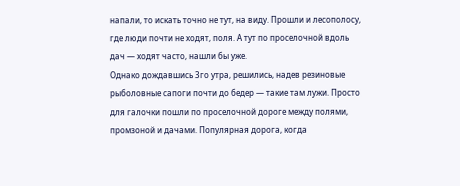напали, то искать точно не тут, на виду. Прошли и лесополосу, где люди почти не ходят, поля. А тут по проселочной вдоль дач — ходят часто, нашли бы уже.
Однако дождавшись 3го утра, решились, надев резиновые рыболовные сапоги почти до бедер — такие там лужи. Просто для галочки пошли по проселочной дороге между полями, промзоной и дачами. Популярная дорога, когда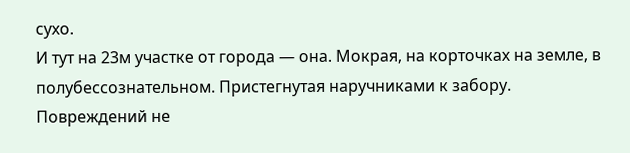сухо.
И тут на 23м участке от города — она. Мокрая, на корточках на земле, в полубессознательном. Пристегнутая наручниками к забору.
Повреждений не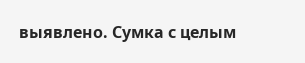выявлено. Сумка с целым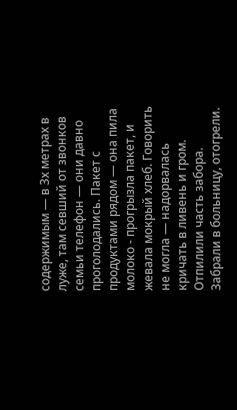содержимым — в 3х метрах в луже, там севший от звонков семьи телефон — они давно проголодались. Пакет с продуктами рядом — она пила молоко - прогрызла пакет, и жевала мокрый хлеб. Говорить не могла — надорвалась кричать в ливень и гром.
Отпилили часть забора. Забрали в больницу, отогрели.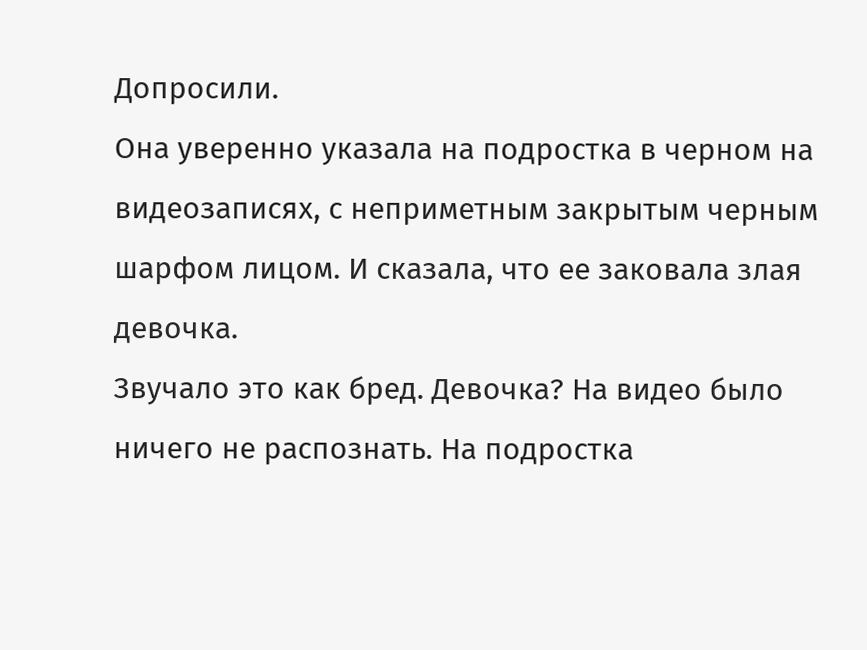Допросили.
Она уверенно указала на подростка в черном на видеозаписях, с неприметным закрытым черным шарфом лицом. И сказала, что ее заковала злая девочка.
Звучало это как бред. Девочка? На видео было ничего не распознать. На подростка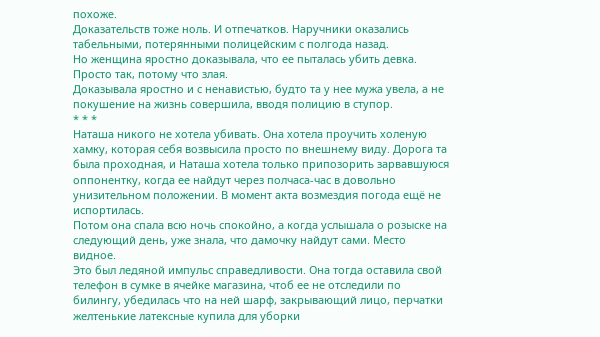похоже.
Доказательств тоже ноль. И отпечатков. Наручники оказались табельными, потерянными полицейским с полгода назад.
Но женщина яростно доказывала, что ее пыталась убить девка. Просто так, потому что злая.
Доказывала яростно и с ненавистью, будто та у нее мужа увела, а не покушение на жизнь совершила, вводя полицию в ступор.
* * *
Наташа никого не хотела убивать. Она хотела проучить холеную хамку, которая себя возвысила просто по внешнему виду. Дорога та была проходная, и Наташа хотела только припозорить зарвавшуюся оппонентку, когда ее найдут через полчаса-час в довольно унизительном положении. В момент акта возмездия погода ещё не испортилась.
Потом она спала всю ночь спокойно, а когда услышала о розыске на следующий день, уже знала, что дамочку найдут сами. Место видное.
Это был ледяной импульс справедливости. Она тогда оставила свой телефон в сумке в ячейке магазина, чтоб ее не отследили по билингу, убедилась что на ней шарф, закрывающий лицо, перчатки желтенькие латексные купила для уборки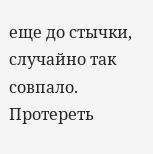еще до стычки, случайно так совпало. Протереть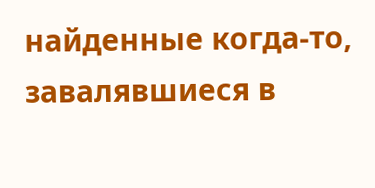найденные когда-то, завалявшиеся в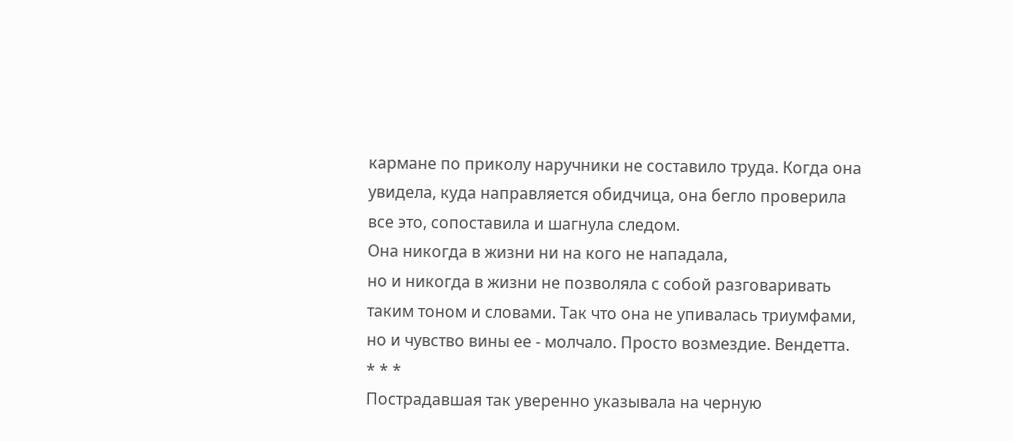кармане по приколу наручники не составило труда. Когда она увидела, куда направляется обидчица, она бегло проверила все это, сопоставила и шагнула следом.
Она никогда в жизни ни на кого не нападала,
но и никогда в жизни не позволяла с собой разговаривать таким тоном и словами. Так что она не упивалась триумфами, но и чувство вины ее - молчало. Просто возмездие. Вендетта.
* * *
Пострадавшая так уверенно указывала на черную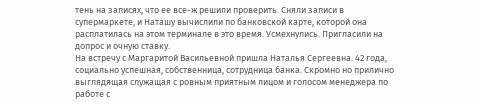тень на записях, что ее все-ж решили проверить. Сняли записи в супермаркете, и Наташу вычислили по банковской карте, которой она расплатилась на этом терминале в это время. Усмехнулись. Пригласили на допрос и очную ставку.
На встречу с Маргаритой Васильевной пришла Наталья Сергеевна. 42 года, социально успешная, собственница, сотрудница банка. Скромно но прилично выглядящая служащая с ровным приятным лицом и голосом менеджера по работе с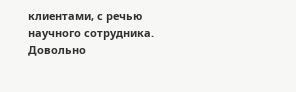клиентами, с речью научного сотрудника. Довольно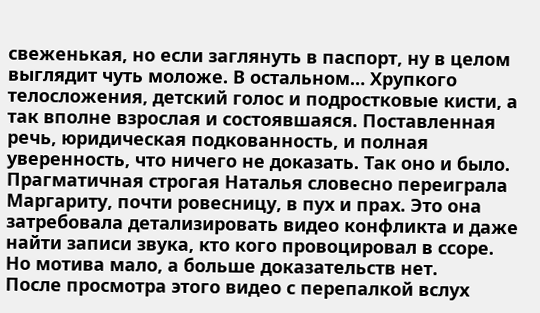свеженькая, но если заглянуть в паспорт, ну в целом выглядит чуть моложе. В остальном… Хрупкого телосложения, детский голос и подростковые кисти, а так вполне взрослая и состоявшаяся. Поставленная речь, юридическая подкованность, и полная уверенность, что ничего не доказать. Так оно и было.
Прагматичная строгая Наталья словесно переиграла Маргариту, почти ровесницу, в пух и прах. Это она затребовала детализировать видео конфликта и даже найти записи звука, кто кого провоцировал в ссоре.
Но мотива мало, а больше доказательств нет.
После просмотра этого видео с перепалкой вслух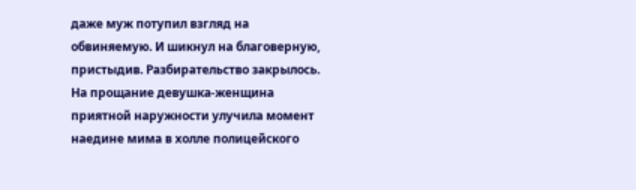даже муж потупил взгляд на обвиняемую. И шикнул на благоверную, пристыдив. Разбирательство закрылось. На прощание девушка-женщина приятной наружности улучила момент наедине мима в холле полицейского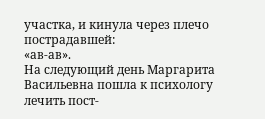участка, и кинула через плечо пострадавшей:
«ав-ав».
На следующий день Маргарита Васильевна пошла к психологу лечить пост-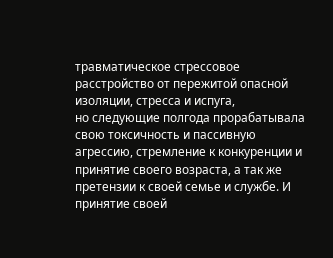травматическое стрессовое расстройство от пережитой опасной изоляции, стресса и испуга,
но следующие полгода прорабатывала свою токсичность и пассивную агрессию, стремление к конкуренции и принятие своего возраста, а так же претензии к своей семье и службе. И принятие своей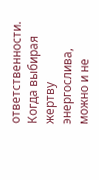ответственности. Когда выбирая жертву энергослива, можно и не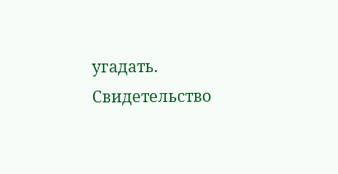угадать.
Свидетельство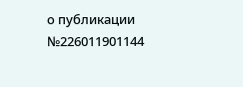о публикации №226011901144